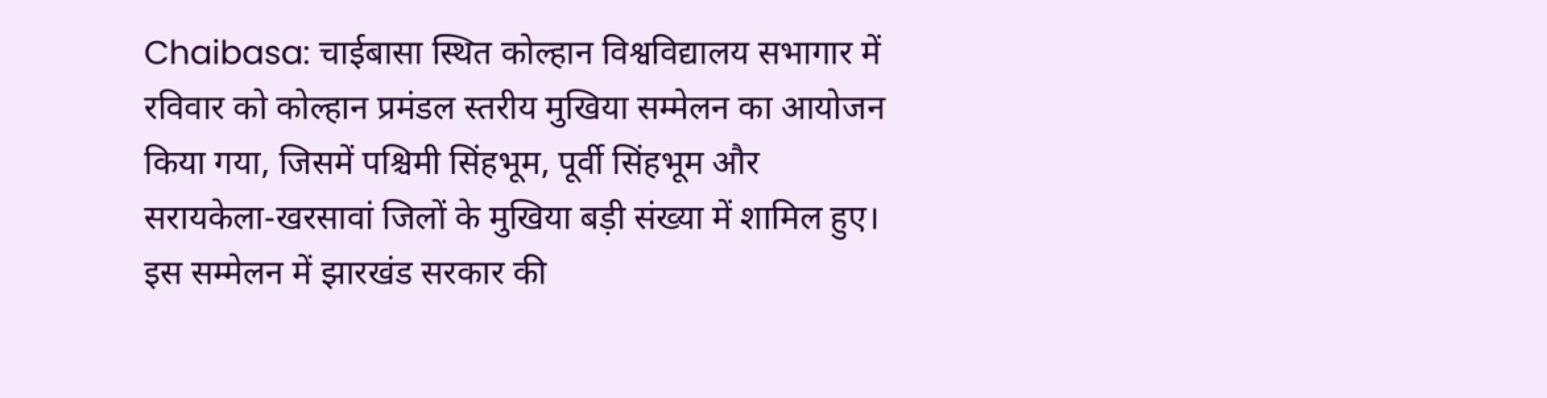Chaibasa: चाईबासा स्थित कोल्हान विश्वविद्यालय सभागार में रविवार को कोल्हान प्रमंडल स्तरीय मुखिया सम्मेलन का आयोजन किया गया, जिसमें पश्चिमी सिंहभूम, पूर्वी सिंहभूम और सरायकेला-खरसावां जिलों के मुखिया बड़ी संख्या में शामिल हुए। इस सम्मेलन में झारखंड सरकार की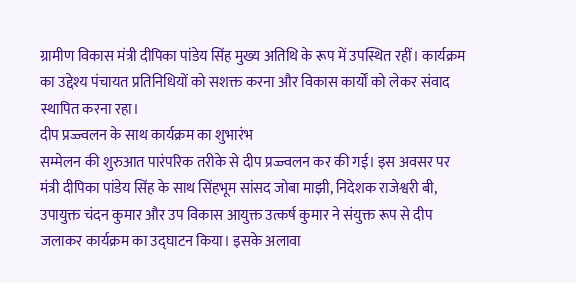ग्रामीण विकास मंत्री दीपिका पांडेय सिंह मुख्य अतिथि के रूप में उपस्थित रहीं। कार्यक्रम का उद्देश्य पंचायत प्रतिनिधियों को सशक्त करना और विकास कार्यों को लेकर संवाद स्थापित करना रहा।
दीप प्रज्ज्वलन के साथ कार्यक्रम का शुभारंभ
सम्मेलन की शुरुआत पारंपरिक तरीके से दीप प्रज्ज्वलन कर की गई। इस अवसर पर मंत्री दीपिका पांडेय सिंह के साथ सिंहभूम सांसद जोबा माझी, निदेशक राजेश्वरी बी, उपायुक्त चंदन कुमार और उप विकास आयुक्त उत्कर्ष कुमार ने संयुक्त रूप से दीप जलाकर कार्यक्रम का उद्घाटन किया। इसके अलावा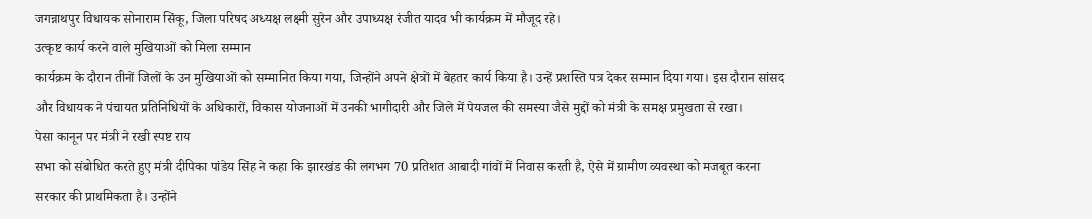जगन्नाथपुर विधायक सोनाराम सिंकू, जिला परिषद अध्यक्ष लक्ष्मी सुरेन और उपाध्यक्ष रंजीत यादव भी कार्यक्रम में मौजूद रहे।
उत्कृष्ट कार्य करने वाले मुखियाओं को मिला सम्मान
कार्यक्रम के दौरान तीनों जिलों के उन मुखियाओं को सम्मानित किया गया, जिन्होंने अपने क्षेत्रों में बेहतर कार्य किया है। उन्हें प्रशस्ति पत्र देकर सम्मान दिया गया। इस दौरान सांसद और विधायक ने पंचायत प्रतिनिधियों के अधिकारों, विकास योजनाओं में उनकी भागीदारी और जिले में पेयजल की समस्या जैसे मुद्दों को मंत्री के समक्ष प्रमुखता से रखा।
पेसा कानून पर मंत्री ने रखी स्पष्ट राय
सभा को संबोधित करते हुए मंत्री दीपिका पांडेय सिंह ने कहा कि झारखंड की लगभग 70 प्रतिशत आबादी गांवों में निवास करती है, ऐसे में ग्रामीण व्यवस्था को मजबूत करना सरकार की प्राथमिकता है। उन्होंने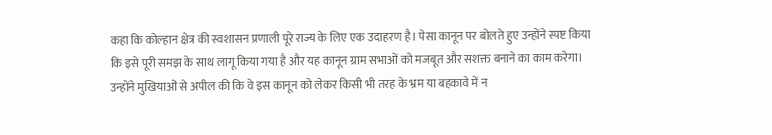कहा कि कोल्हान क्षेत्र की स्वशासन प्रणाली पूरे राज्य के लिए एक उदाहरण है। पेसा कानून पर बोलते हुए उन्होंने स्पष्ट किया कि इसे पूरी समझ के साथ लागू किया गया है और यह कानून ग्राम सभाओं को मजबूत और सशक्त बनाने का काम करेगा। उन्होंने मुखियाओं से अपील की कि वे इस कानून को लेकर किसी भी तरह के भ्रम या बहकावे में न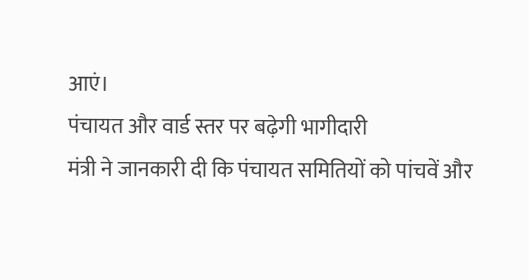आएं।
पंचायत और वार्ड स्तर पर बढ़ेगी भागीदारी
मंत्री ने जानकारी दी कि पंचायत समितियों को पांचवें और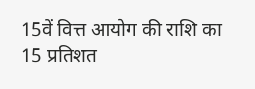15वें वित्त आयोग की राशि का 15 प्रतिशत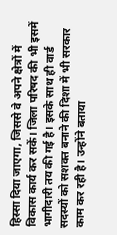हिस्सा दिया जाएगा, जिससे वे अपने क्षेत्रों में विकास कार्य कर सकें। जिला परिषद की भी इसमें भागीदारी तय की गई है। इसके साथ ही वार्ड सदस्यों को सशक्त बनाने की दिशा में भी सरकार काम कर रही है। उन्होंने बताया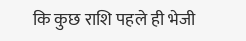कि कुछ राशि पहले ही भेजी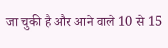जा चुकी है और आने वाले 10 से 15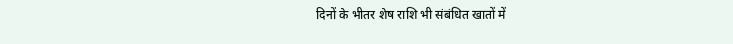दिनों के भीतर शेष राशि भी संबंधित खातों में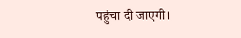पहुंचा दी जाएगी।